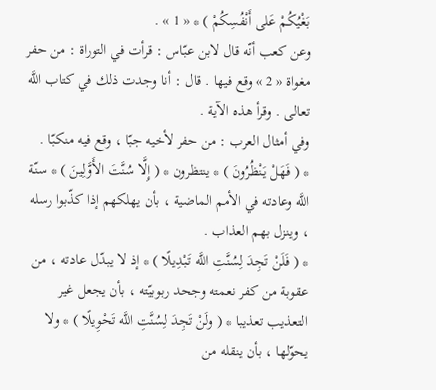بَغْيُكُمْ عَلى أَنْفُسِكُمْ ) * « 1 » .
وعن كعب أنّه قال لابن عبّاس : قرأت في التوراة : من حفر مغواة « 2 » وقع فيها . قال : أنا وجدت ذلك في كتاب اللَّه تعالى . وقرأ هذه الآية .
وفي أمثال العرب : من حفر لأخيه جبّا ، وقع فيه منكبّا .
* ( فَهَلْ يَنْظُرُونَ ) * ينتظرون * ( إِلَّا سُنَّتَ الأَوَّلِينَ ) * سنّة اللَّه وعادته في الأمم الماضية ، بأن يهلكهم إذا كذّبوا رسله ، وينزل بهم العذاب .
* ( فَلَنْ تَجِدَ لِسُنَّتِ اللَّه تَبْدِيلًا ) * إذ لا يبدّل عادته ، من عقوبة من كفر نعمته وجحد ربوبيّته ، بأن يجعل غير التعذيب تعذيبا * ( ولَنْ تَجِدَ لِسُنَّتِ اللَّه تَحْوِيلًا ) * ولا يحوّلها ، بأن ينقله من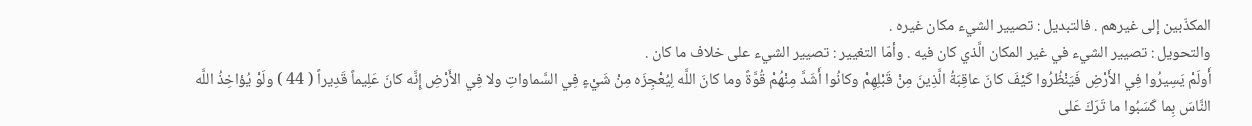المكذّبين إلى غيرهم . فالتبديل : تصيير الشيء مكان غيره .
والتحويل : تصيير الشيء في غير المكان الَّذي كان فيه . وأمّا التغيير : تصيير الشيء على خلاف ما كان .
أَولَمْ يَسِيرُوا فِي الأَرْضِ فَيَنْظُرُوا كَيْفَ كانَ عاقِبَةُ الَّذِينَ مِنْ قَبْلِهِمْ وكانُوا أَشَدَّ مِنْهُمْ قُوَّةً وما كانَ اللَّه لِيُعْجِزَه مِنْ شَيْءٍ فِي السَّماواتِ ولا فِي الأَرْضِ إِنَّه كانَ عَلِيماً قَدِيراً ( 44 ) ولَوْ يُؤاخِذُ اللَّه النَّاسَ بِما كَسَبُوا ما تَرَكَ عَلى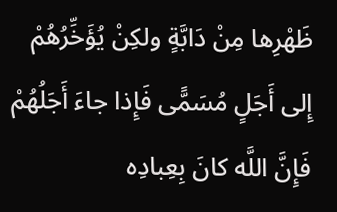ظَهْرِها مِنْ دَابَّةٍ ولكِنْ يُؤَخِّرُهُمْ إِلى أَجَلٍ مُسَمًّى فَإِذا جاءَ أَجَلُهُمْ فَإِنَّ اللَّه كانَ بِعِبادِه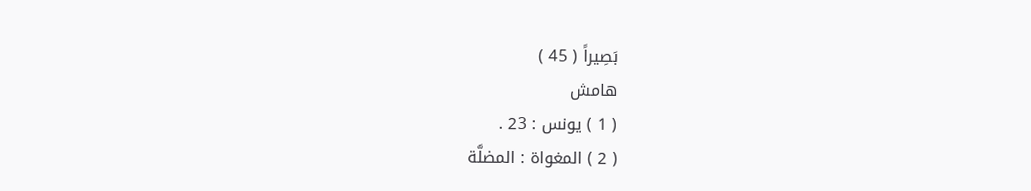بَصِيراً ( 45 )
هامش
( 1 ) يونس : 23 .
( 2 ) المغواة : المضلَّة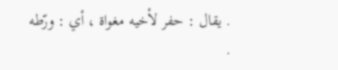. يقال : حفر لأخيه مغواة ، أي : ورّطه .